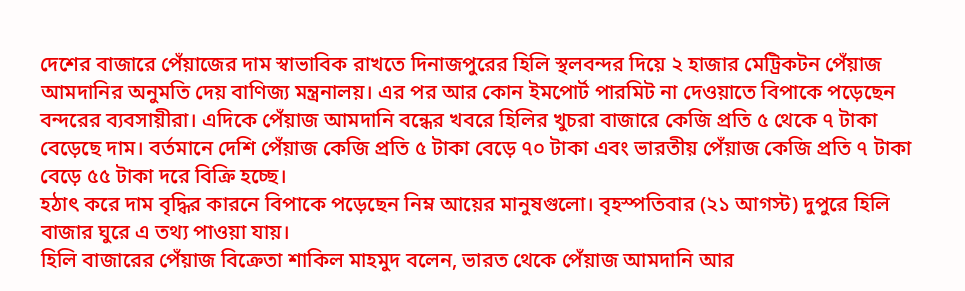দেশের বাজারে পেঁয়াজের দাম স্বাভাবিক রাখতে দিনাজপুরের হিলি স্থলবন্দর দিয়ে ২ হাজার মেট্রিকটন পেঁয়াজ আমদানির অনুমতি দেয় বাণিজ্য মন্ত্রনালয়। এর পর আর কোন ইমপোর্ট পারমিট না দেওয়াতে বিপাকে পড়েছেন বন্দরের ব্যবসায়ীরা। এদিকে পেঁয়াজ আমদানি বন্ধের খবরে হিলির খুচরা বাজারে কেজি প্রতি ৫ থেকে ৭ টাকা বেড়েছে দাম। বর্তমানে দেশি পেঁয়াজ কেজি প্রতি ৫ টাকা বেড়ে ৭০ টাকা এবং ভারতীয় পেঁয়াজ কেজি প্রতি ৭ টাকা বেড়ে ৫৫ টাকা দরে বিক্রি হচ্ছে।
হঠাৎ করে দাম বৃদ্ধির কারনে বিপাকে পড়েছেন নিম্ন আয়ের মানুষগুলো। বৃহস্পতিবার (২১ আগস্ট) দুপুরে হিলি বাজার ঘুরে এ তথ্য পাওয়া যায়।
হিলি বাজারের পেঁয়াজ বিক্রেতা শাকিল মাহমুদ বলেন, ভারত থেকে পেঁয়াজ আমদানি আর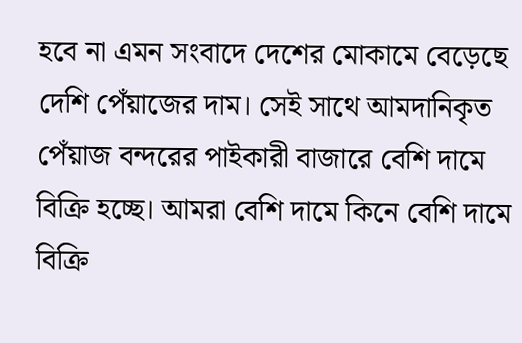হবে না এমন সংবাদে দেশের মোকামে বেড়েছে দেশি পেঁয়াজের দাম। সেই সাথে আমদানিকৃত পেঁয়াজ বন্দরের পাইকারী বাজারে বেশি দামে বিক্রি হচ্ছে। আমরা বেশি দামে কিনে বেশি দামে বিক্রি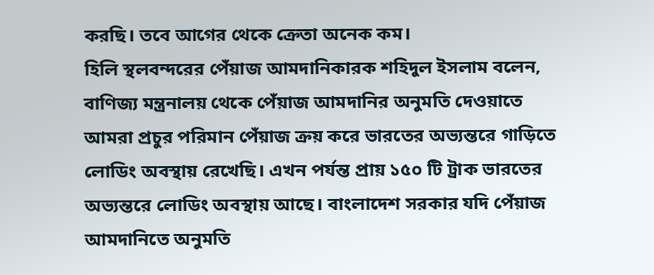করছি। তবে আগের থেকে ক্রেতা অনেক কম।
হিলি স্থলবন্দরের পেঁয়াজ আমদানিকারক শহিদুল ইসলাম বলেন, বাণিজ্য মন্ত্রনালয় থেকে পেঁয়াজ আমদানির অনুমতি দেওয়াতে আমরা প্রচুর পরিমান পেঁয়াজ ক্রয় করে ভারতের অভ্যন্তরে গাড়িতে লোডিং অবস্থায় রেখেছি। এখন পর্যন্ত প্রায় ১৫০ টি ট্রাক ভারতের অভ্যন্তরে লোডিং অবস্থায় আছে। বাংলাদেশ সরকার যদি পেঁয়াজ আমদানিতে অনুমতি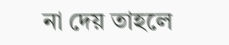না দেয় তাহলে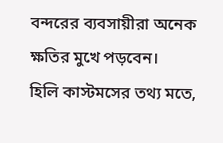বন্দরের ব্যবসায়ীরা অনেক ক্ষতির মুখে পড়বেন।
হিলি কাস্টমসের তথ্য মতে,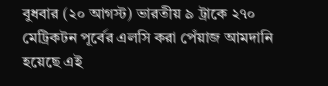বুধবার (২০ আগস্ট) ভারতীয় ৯ ট্রাকে ২৭০ মেট্রিকটন পূর্বের এলসি করা পেঁয়াজ আমদানি হয়েছে এই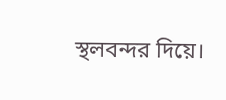স্থলবন্দর দিয়ে।